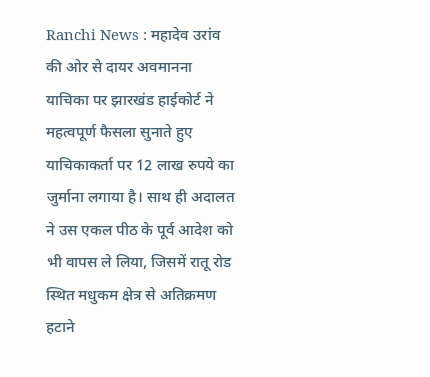Ranchi News : महादेव उरांव की ओर से दायर अवमानना याचिका पर झारखंड हाईकोर्ट ने महत्वपूर्ण फैसला सुनाते हुए याचिकाकर्ता पर 12 लाख रुपये का जुर्माना लगाया है। साथ ही अदालत ने उस एकल पीठ के पूर्व आदेश को भी वापस ले लिया, जिसमें रातू रोड स्थित मधुकम क्षेत्र से अतिक्रमण हटाने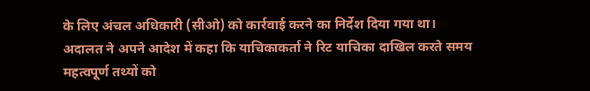के लिए अंचल अधिकारी (सीओ) को कार्रवाई करने का निर्देश दिया गया था।
अदालत ने अपने आदेश में कहा कि याचिकाकर्ता ने रिट याचिका दाखिल करते समय महत्वपूर्ण तथ्यों को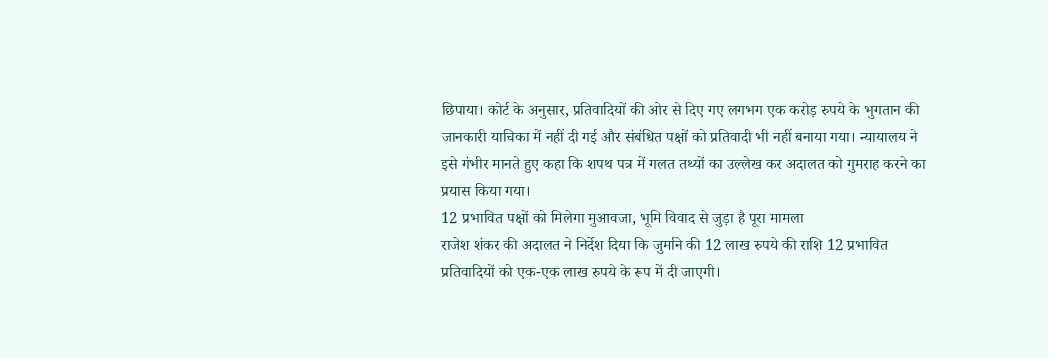छिपाया। कोर्ट के अनुसार, प्रतिवादियों की ओर से दिए गए लगभग एक करोड़ रुपये के भुगतान की जानकारी याचिका में नहीं दी गई और संबंधित पक्षों को प्रतिवादी भी नहीं बनाया गया। न्यायालय ने इसे गंभीर मानते हुए कहा कि शपथ पत्र में गलत तथ्यों का उल्लेख कर अदालत को गुमराह करने का प्रयास किया गया।
12 प्रभावित पक्षों को मिलेगा मुआवजा, भूमि विवाद से जुड़ा है पूरा मामला
राजेश शंकर की अदालत ने निर्देश दिया कि जुर्माने की 12 लाख रुपये की राशि 12 प्रभावित प्रतिवादियों को एक-एक लाख रुपये के रूप में दी जाएगी।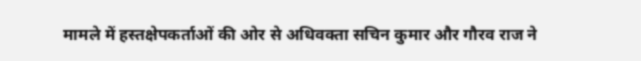मामले में हस्तक्षेपकर्ताओं की ओर से अधिवक्ता सचिन कुमार और गौरव राज ने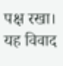पक्ष रखा।
यह विवाद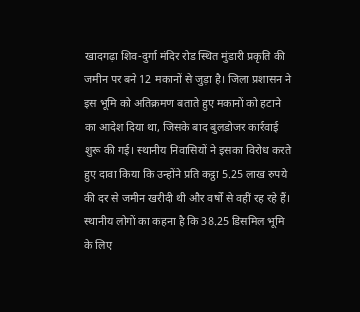खादगढ़ा शिव-दुर्गा मंदिर रोड स्थित मुंडारी प्रकृति की जमीन पर बने 12 मकानों से जुड़ा है। जिला प्रशासन ने इस भूमि को अतिक्रमण बताते हुए मकानों को हटाने का आदेश दिया था, जिसके बाद बुलडोजर कार्रवाई शुरू की गई। स्थानीय निवासियों ने इसका विरोध करते हुए दावा किया कि उन्होंने प्रति कट्ठा 5.25 लाख रुपये की दर से जमीन खरीदी थी और वर्षों से वहीं रह रहे हैं।
स्थानीय लोगों का कहना है कि 38.25 डिसमिल भूमि के लिए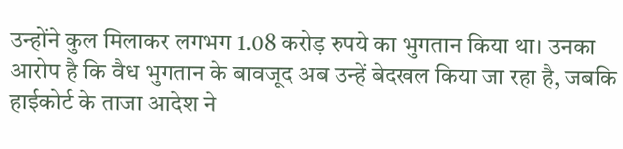उन्होंने कुल मिलाकर लगभग 1.08 करोड़ रुपये का भुगतान किया था। उनका आरोप है कि वैध भुगतान के बावजूद अब उन्हें बेदखल किया जा रहा है, जबकि हाईकोर्ट के ताजा आदेश ने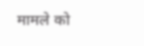मामले को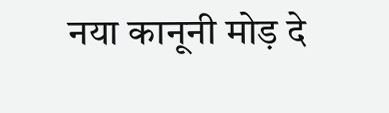नया कानूनी मोड़ दे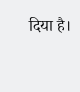दिया है।